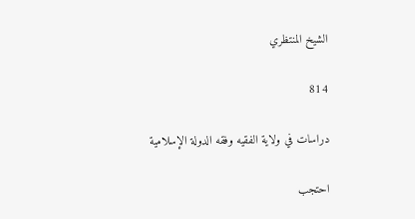الشيخ المنتظري

814

دراسات في ولاية الفقيه وفقه الدولة الإسلامية

احتجب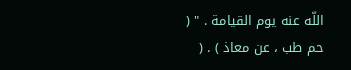اللّه عنه يوم القيامة . " ( حم طب ، عن معاذ ) . (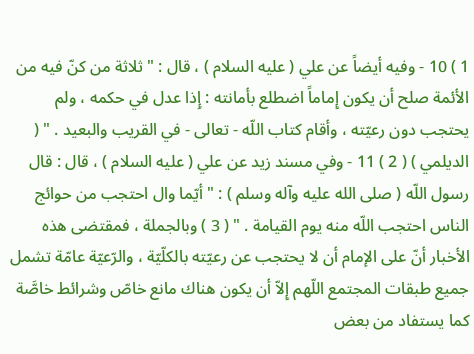1 ) 10 - وفيه أيضاً عن علي ( عليه السلام ) ، قال : " ثلاثة من كنّ فيه من الأئمة صلح أن يكون إِماماً اضطلع بأمانته : إِذا عدل في حكمه ، ولم يحتجب دون رعيّته ، وأقام كتاب اللّه - تعالى - في القريب والبعيد . " ( الديلمي ) ( 2 ) 11 - وفي مسند زيد عن علي ( عليه السلام ) ، قال : قال رسول اللّه ( صلى الله عليه وآله وسلم ) : " أيّما وال احتجب من حوائج الناس احتجب اللّه منه يوم القيامة . " ( 3 ) وبالجملة ، فمقتضى هذه الأخبار أنّ على الإمام أن لا يحتجب عن رعيّته بالكلّيّة ، والرّعيّة عامّة تشمل جميع طبقات المجتمع اللّهم إِلاّ أن يكون هناك مانع خاصّ وشرائط خاصَّة كما يستفاد من بعض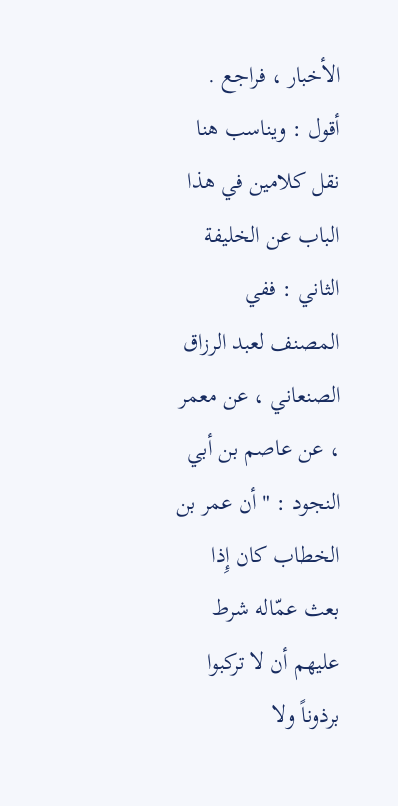الأخبار ، فراجع . أقول : ويناسب هنا نقل كلامين في هذا الباب عن الخليفة الثاني : ففي المصنف لعبد الرزاق الصنعاني ، عن معمر ، عن عاصم بن أبي النجود : " أن عمر بن الخطاب كان إِذا بعث عمّاله شرط عليهم أن لا تركبوا برذوناً ولا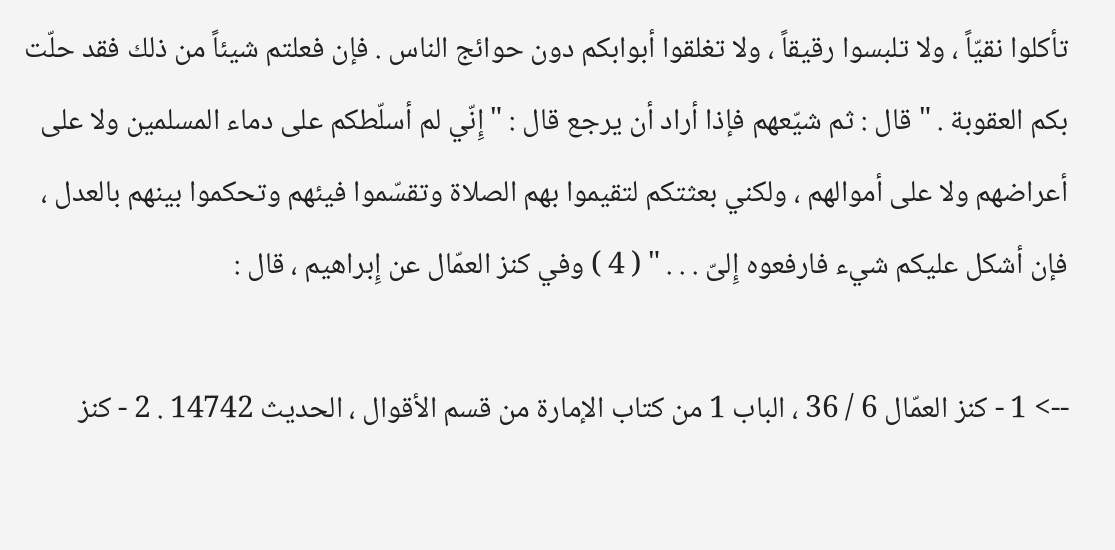تأكلوا نقيّاً ، ولا تلبسوا رقيقاً ، ولا تغلقوا أبوابكم دون حوائج الناس . فإن فعلتم شيئاً من ذلك فقد حلّت بكم العقوبة . " قال : ثم شيّعهم فإذا أراد أن يرجع قال : " إِنّي لم أسلّطكم على دماء المسلمين ولا على أعراضهم ولا على أموالهم ، ولكني بعثتكم لتقيموا بهم الصلاة وتقسّموا فيئهم وتحكموا بينهم بالعدل ، فإن أشكل عليكم شيء فارفعوه إِلىّ . . . " ( 4 ) وفي كنز العمّال عن إِبراهيم ، قال :

--> 1 - كنز العمّال 6 / 36 ، الباب 1 من كتاب الإمارة من قسم الأقوال ، الحديث 14742 . 2 - كنز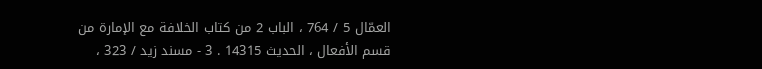العمّال 5 / 764 ، الباب 2 من كتاب الخلافة مع الإمارة من قسم الأفعال ، الحديث 14315 . 3 - مسند زيد / 323 ،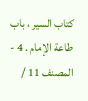كتاب السير ، باب طاعة الإمام . 4 - المصنف 11 /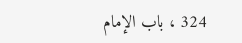324 ، باب الإمام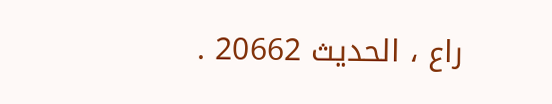راع ، الحديث 20662 .